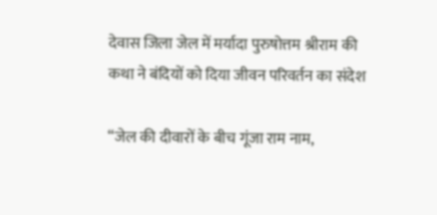देवास जिला जेल में मर्यादा पुरुषोत्तम श्रीराम की कथा ने बंदियों को दिया जीवन परिवर्तन का संदेश

“जेल की दीवारों के बीच गूंजा राम नाम,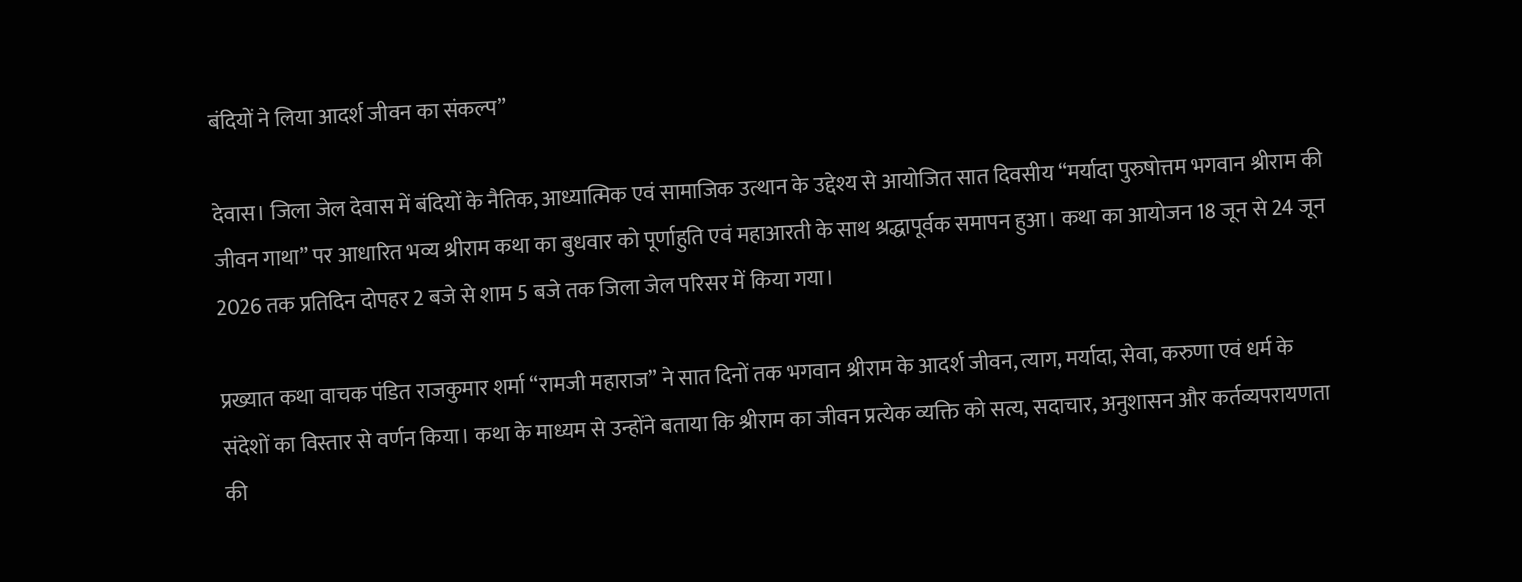बंदियों ने लिया आदर्श जीवन का संकल्प”

देवास। जिला जेल देवास में बंदियों के नैतिक, आध्यात्मिक एवं सामाजिक उत्थान के उद्देश्य से आयोजित सात दिवसीय “मर्यादा पुरुषोत्तम भगवान श्रीराम की जीवन गाथा” पर आधारित भव्य श्रीराम कथा का बुधवार को पूर्णाहुति एवं महाआरती के साथ श्रद्धापूर्वक समापन हुआ। कथा का आयोजन 18 जून से 24 जून 2026 तक प्रतिदिन दोपहर 2 बजे से शाम 5 बजे तक जिला जेल परिसर में किया गया।

प्रख्यात कथा वाचक पंडित राजकुमार शर्मा “रामजी महाराज” ने सात दिनों तक भगवान श्रीराम के आदर्श जीवन, त्याग, मर्यादा, सेवा, करुणा एवं धर्म के संदेशों का विस्तार से वर्णन किया। कथा के माध्यम से उन्होंने बताया कि श्रीराम का जीवन प्रत्येक व्यक्ति को सत्य, सदाचार, अनुशासन और कर्तव्यपरायणता की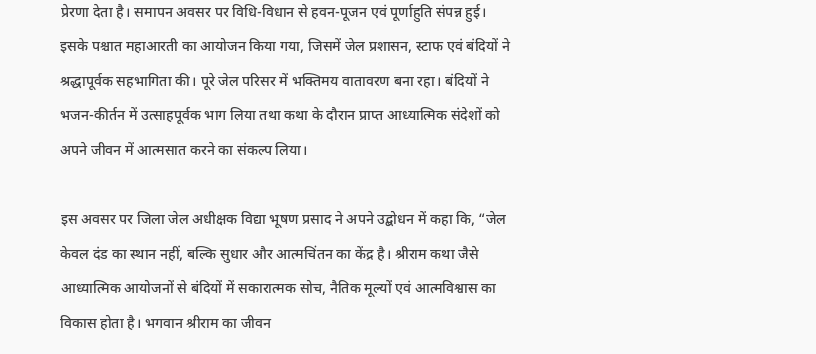प्रेरणा देता है। समापन अवसर पर विधि-विधान से हवन-पूजन एवं पूर्णाहुति संपन्न हुई। इसके पश्चात महाआरती का आयोजन किया गया, जिसमें जेल प्रशासन, स्टाफ एवं बंदियों ने श्रद्धापूर्वक सहभागिता की। पूरे जेल परिसर में भक्तिमय वातावरण बना रहा। बंदियों ने भजन-कीर्तन में उत्साहपूर्वक भाग लिया तथा कथा के दौरान प्राप्त आध्यात्मिक संदेशों को अपने जीवन में आत्मसात करने का संकल्प लिया।

इस अवसर पर जिला जेल अधीक्षक विद्या भूषण प्रसाद ने अपने उद्बोधन में कहा कि, “जेल केवल दंड का स्थान नहीं, बल्कि सुधार और आत्मचिंतन का केंद्र है। श्रीराम कथा जैसे आध्यात्मिक आयोजनों से बंदियों में सकारात्मक सोच, नैतिक मूल्यों एवं आत्मविश्वास का विकास होता है। भगवान श्रीराम का जीवन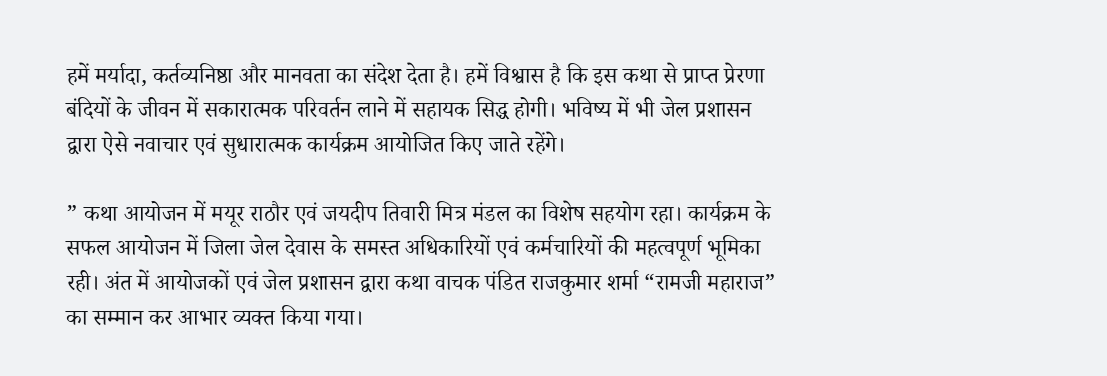हमें मर्यादा, कर्तव्यनिष्ठा और मानवता का संदेश देता है। हमें विश्वास है कि इस कथा से प्राप्त प्रेरणा बंदियों के जीवन में सकारात्मक परिवर्तन लाने में सहायक सिद्ध होगी। भविष्य में भी जेल प्रशासन द्वारा ऐसे नवाचार एवं सुधारात्मक कार्यक्रम आयोजित किए जाते रहेंगे।

” कथा आयोजन में मयूर राठौर एवं जयदीप तिवारी मित्र मंडल का विशेष सहयोग रहा। कार्यक्रम के सफल आयोजन में जिला जेल देवास के समस्त अधिकारियों एवं कर्मचारियों की महत्वपूर्ण भूमिका रही। अंत में आयोजकों एवं जेल प्रशासन द्वारा कथा वाचक पंडित राजकुमार शर्मा “रामजी महाराज” का सम्मान कर आभार व्यक्त किया गया।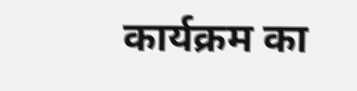कार्यक्रम का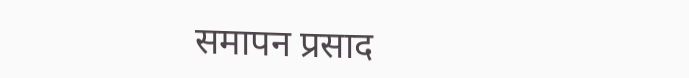समापन प्रसाद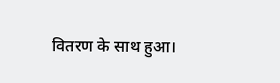वितरण के साथ हुआ।